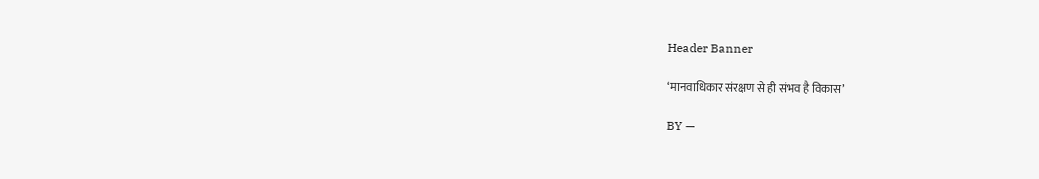Header Banner

‘मानवाधिकार संरक्षण से ही संभव है विकास’

BY —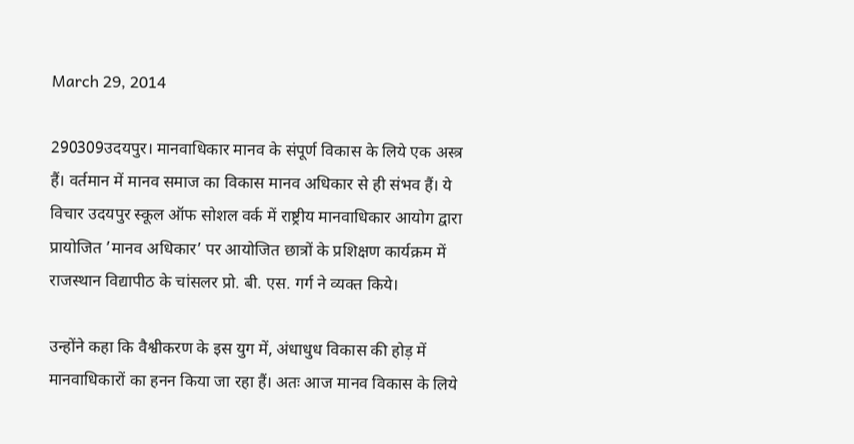March 29, 2014

290309उदयपुर। मानवाधिकार मानव के संपूर्ण विकास के लिये एक अस्त्र हैं। वर्तमान में मानव समाज का विकास मानव अधिकार से ही संभव हैं। ये विचार उदयपुर स्कूल ऑफ सोशल वर्क में राष्ट्रीय मानवाधिकार आयोग द्वारा प्रायोजित ’मानव अधिकार’ पर आयोजित छात्रों के प्रशिक्षण कार्यक्रम में राजस्थान विद्यापीठ के चांसलर प्रो. बी. एस. गर्ग ने व्यक्त किये।

उन्होंने कहा कि वैश्वीकरण के इस युग में, अंधाधुध विकास की होड़ में मानवाधिकारों का हनन किया जा रहा हैं। अतः आज मानव विकास के लिये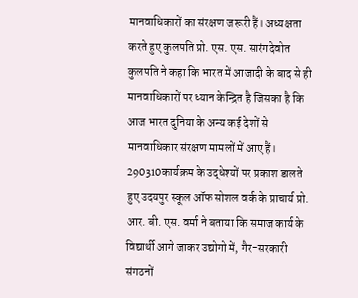मानवाधिकारों का संरक्षण जरूरी हैं। अध्यक्षता करते हुए कुलपति प्रो. एस. एस. सारंगदेवोत कुलपति ने कहा कि भारत में आजादी के बाद से ही मानवाधिकारों पर ध्यान केन्द्रित है जिसका है कि आज भारत दुनिया के अन्य कई देशों से मानवाधिकार संरक्षण मामलों में आए हैं।
290310कार्यक्रम के उद्धेश्यों पर प्रकाश डालते हुए उदयपुर स्कूल ऑफ सोशल वर्क के प्राचार्य प्रो. आर. बी. एस. वर्मा ने बताया कि समाज कार्य के विद्यार्थी आगे जाकर उद्योगो में, गैर-सरकारी संगठनों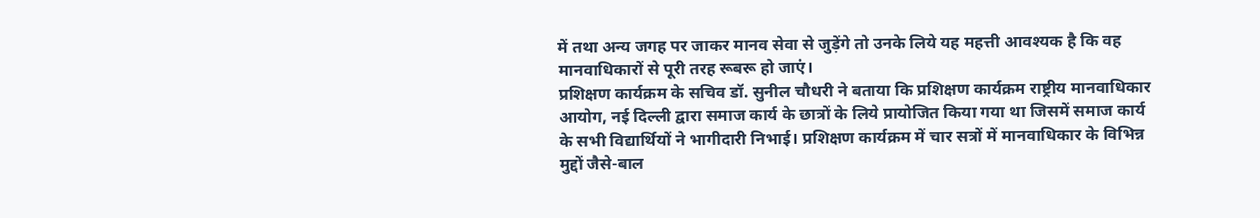में तथा अन्य जगह पर जाकर मानव सेवा से जुड़ेंगे तो उनके लिये यह महत्ती आवश्यक है कि वह मानवाधिकारों से पूरी तरह रूबरू हो जाएं।
प्रशिक्षण कार्यक्रम के सचिव डॉ. सुनील चौधरी ने बताया कि प्रशिक्षण कार्यक्रम राष्ट्रीय मानवाधिकार आयोग, नई दिल्ली द्वारा समाज कार्य के छात्रों के लिये प्रायोजित किया गया था जिसमें समाज कार्य के सभी विद्यार्थियों ने भागीदारी निभाई। प्रशिक्षण कार्यक्रम में चार सत्रों में मानवाधिकार के विभिन्न मुद्दों जैसे-बाल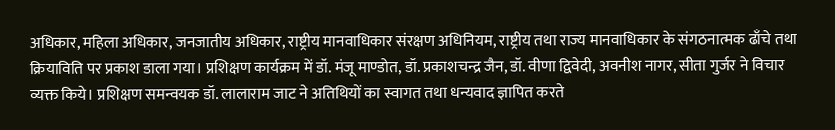अधिकार, महिला अधिकार, जनजातीय अधिकार, राष्ट्रीय मानवाधिकार संरक्षण अधिनियम, राष्ट्रीय तथा राज्य मानवाधिकार के संगठनात्मक ढाँचे तथा क्रियाविति पर प्रकाश डाला गया। प्रशिक्षण कार्यक्रम में डॉ. मंजू माण्डोत, डॉ. प्रकाशचन्द्र जैन, डॉ. वीणा द्विवेदी, अवनीश नागर, सीता गुर्जर ने विचार व्यक्त किये। प्रशिक्षण समन्वयक डॉ. लालाराम जाट ने अतिथियों का स्वागत तथा धन्यवाद ज्ञापित करते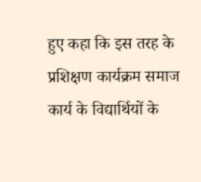हुए कहा कि इस तरह के प्रशिक्षण कार्यक्रम समाज कार्य के विद्यार्थियों के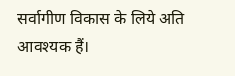सर्वागीण विकास के लिये अति आवश्यक हैं।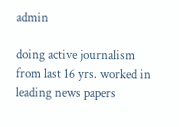admin

doing active journalism from last 16 yrs. worked in leading news papers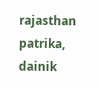rajasthan patrika, dainik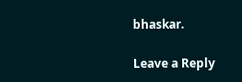bhaskar.

Leave a Reply